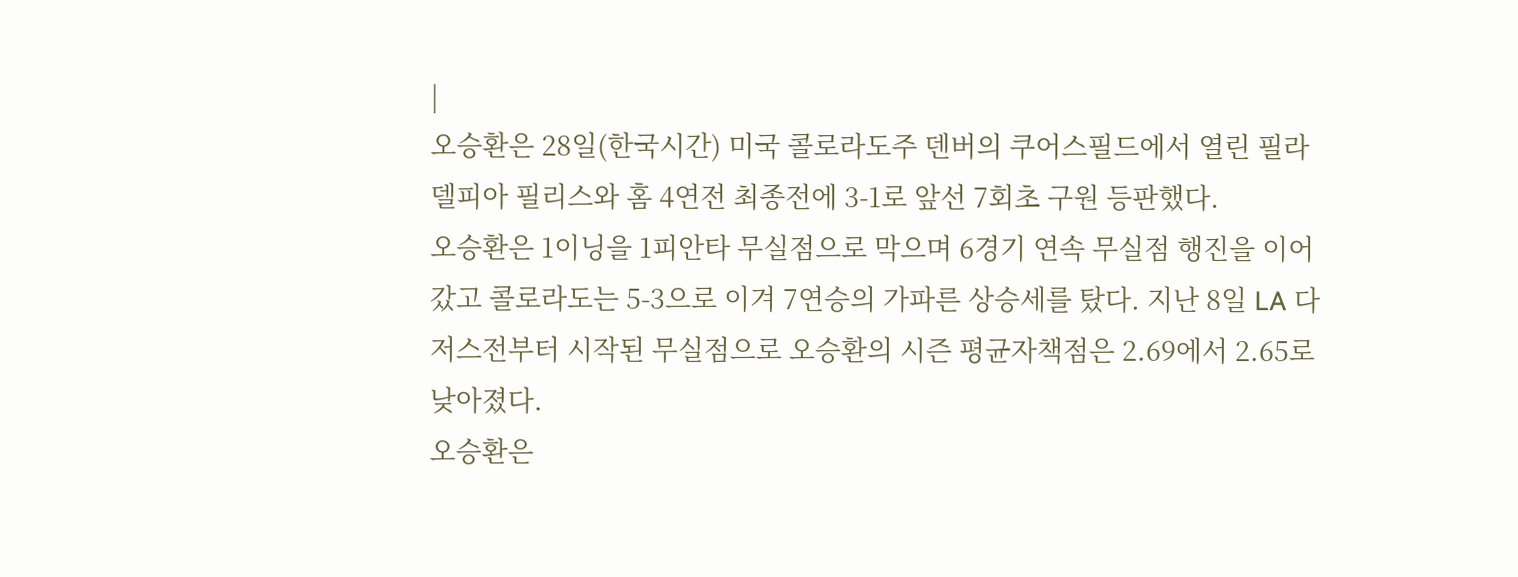|
오승환은 28일(한국시간) 미국 콜로라도주 덴버의 쿠어스필드에서 열린 필라델피아 필리스와 홈 4연전 최종전에 3-1로 앞선 7회초 구원 등판했다.
오승환은 1이닝을 1피안타 무실점으로 막으며 6경기 연속 무실점 행진을 이어갔고 콜로라도는 5-3으로 이겨 7연승의 가파른 상승세를 탔다. 지난 8일 LA 다저스전부터 시작된 무실점으로 오승환의 시즌 평균자책점은 2.69에서 2.65로 낮아졌다.
오승환은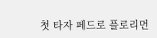첫 타자 페드로 플로리먼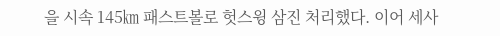을 시속 145㎞ 패스트볼로 헛스윙 삼진 처리했다. 이어 세사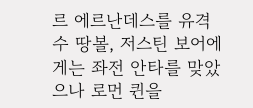르 에르난데스를 유격수 땅볼, 저스틴 보어에게는 좌전 안타를 맞았으나 로먼 퀸을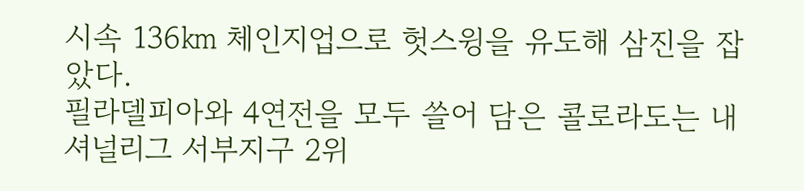시속 136㎞ 체인지업으로 헛스윙을 유도해 삼진을 잡았다.
필라델피아와 4연전을 모두 쓸어 담은 콜로라도는 내셔널리그 서부지구 2위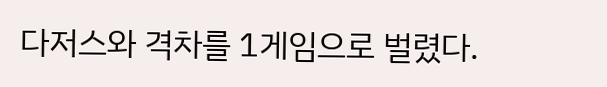다저스와 격차를 1게임으로 벌렸다.